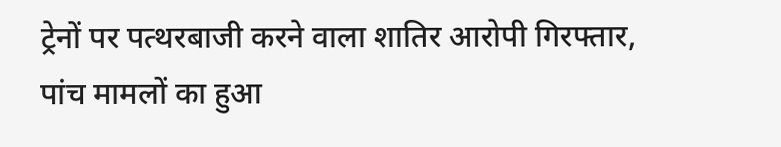ट्रेनों पर पत्थरबाजी करने वाला शातिर आरोपी गिरफ्तार, पांच मामलों का हुआ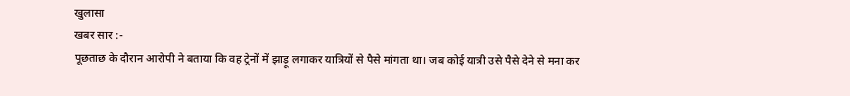खुलासा
खबर सार :-
पूछताछ के दौरान आरोपी ने बताया कि वह ट्रेनों में झाड़ू लगाकर यात्रियों से पैसे मांगता था। जब कोई यात्री उसे पैसे देने से मना कर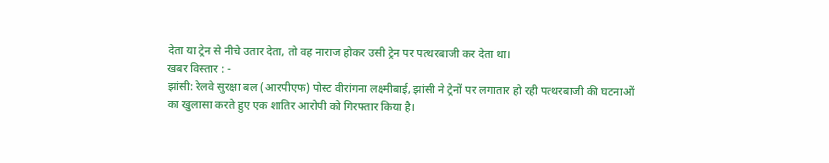देता या ट्रेन से नीचे उतार देता, तो वह नाराज होकर उसी ट्रेन पर पत्थरबाजी कर देता था।
खबर विस्तार : -
झांसी: रेलवे सुरक्षा बल (आरपीएफ) पोस्ट वीरांगना लक्ष्मीबाई, झांसी ने ट्रेनों पर लगातार हो रही पत्थरबाजी की घटनाओं का खुलासा करते हुए एक शातिर आरोपी को गिरफ्तार किया है।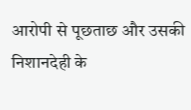आरोपी से पूछताछ और उसकी निशानदेही के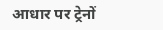आधार पर ट्रेनों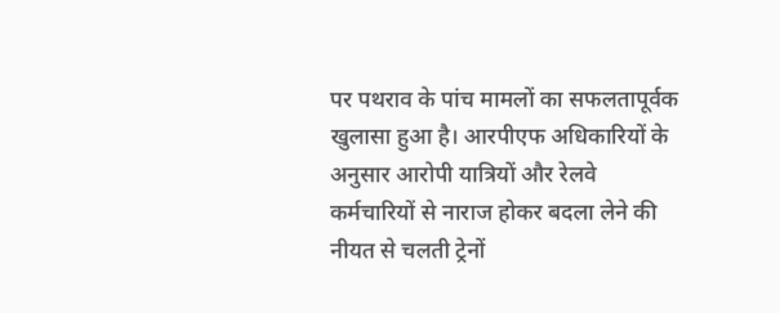पर पथराव के पांच मामलों का सफलतापूर्वक खुलासा हुआ है। आरपीएफ अधिकारियों के अनुसार आरोपी यात्रियों और रेलवे कर्मचारियों से नाराज होकर बदला लेने की नीयत से चलती ट्रेनों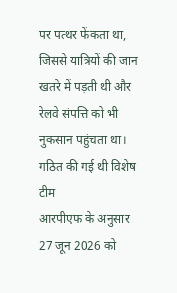पर पत्थर फेंकता था, जिससे यात्रियों की जान खतरे में पड़ती थी और रेलवे संपत्ति को भी नुकसान पहुंचता था।
गठित की गई थी विशेष टीम
आरपीएफ के अनुसार 27 जून 2026 को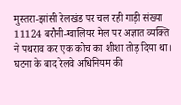मुस्तरा-झांसी रेलखंड पर चल रही गाड़ी संख्या 11124 बरौनी-ग्वालियर मेल पर अज्ञात व्यक्ति ने पथराव कर एक कोच का शीशा तोड़ दिया था। घटना के बाद रेलवे अधिनियम की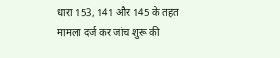धारा 153, 141 और 145 के तहत मामला दर्ज कर जांच शुरू की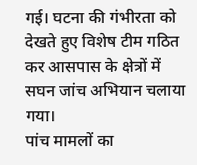गई। घटना की गंभीरता को देखते हुए विशेष टीम गठित कर आसपास के क्षेत्रों में सघन जांच अभियान चलाया गया।
पांच मामलों का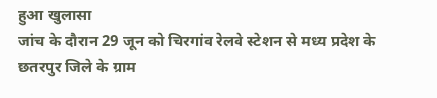हुआ खुलासा
जांच के दौरान 29 जून को चिरगांव रेलवे स्टेशन से मध्य प्रदेश के छतरपुर जिले के ग्राम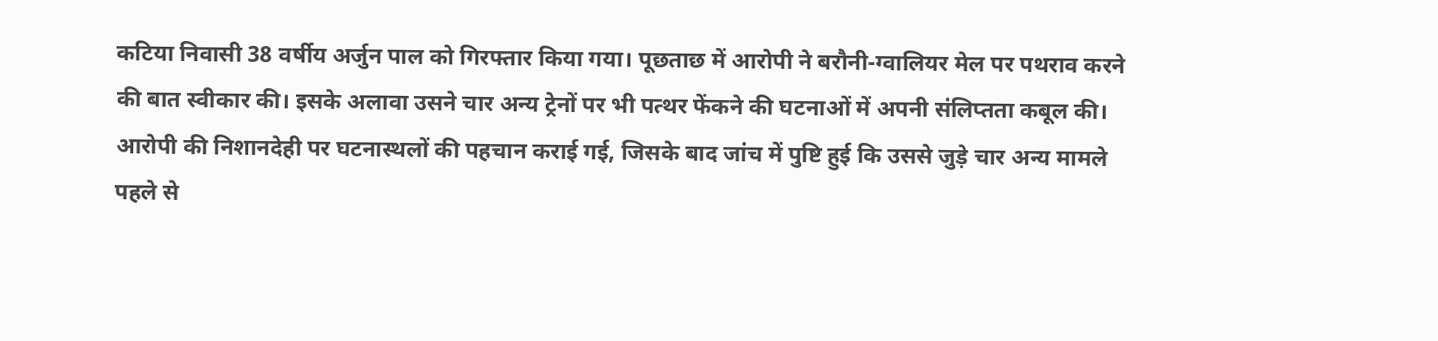कटिया निवासी 38 वर्षीय अर्जुन पाल को गिरफ्तार किया गया। पूछताछ में आरोपी ने बरौनी-ग्वालियर मेल पर पथराव करने की बात स्वीकार की। इसके अलावा उसने चार अन्य ट्रेनों पर भी पत्थर फेंकने की घटनाओं में अपनी संलिप्तता कबूल की। आरोपी की निशानदेही पर घटनास्थलों की पहचान कराई गई, जिसके बाद जांच में पुष्टि हुई कि उससे जुड़े चार अन्य मामले पहले से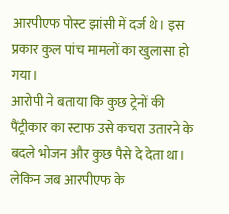आरपीएफ पोस्ट झांसी में दर्ज थे। इस प्रकार कुल पांच मामलों का खुलासा हो गया।
आरोपी ने बताया कि कुछ ट्रेनों की पैंट्रीकार का स्टाफ उसे कचरा उतारने के बदले भोजन और कुछ पैसे दे देता था। लेकिन जब आरपीएफ के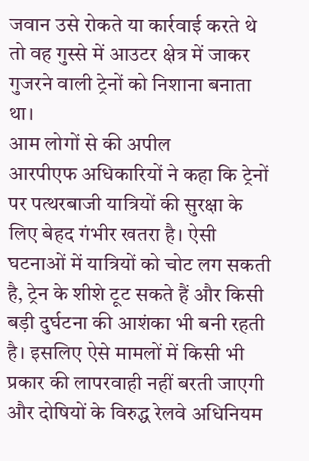जवान उसे रोकते या कार्रवाई करते थे तो वह गुस्से में आउटर क्षेत्र में जाकर गुजरने वाली ट्रेनों को निशाना बनाता था।
आम लोगों से की अपील
आरपीएफ अधिकारियों ने कहा कि ट्रेनों पर पत्थरबाजी यात्रियों की सुरक्षा के लिए बेहद गंभीर खतरा है। ऐसी घटनाओं में यात्रियों को चोट लग सकती है, ट्रेन के शीशे टूट सकते हैं और किसी बड़ी दुर्घटना की आशंका भी बनी रहती है। इसलिए ऐसे मामलों में किसी भी प्रकार की लापरवाही नहीं बरती जाएगी और दोषियों के विरुद्ध रेलवे अधिनियम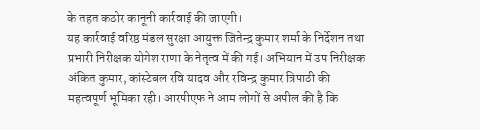के तहत कठोर कानूनी कार्रवाई की जाएगी।
यह कार्रवाई वरिष्ठ मंडल सुरक्षा आयुक्त जितेन्द्र कुमार शर्मा के निर्देशन तथा प्रभारी निरीक्षक योगेश राणा के नेतृत्व में की गई। अभियान में उप निरीक्षक अंकित कुमार, कांस्टेबल रवि यादव और रविन्द्र कुमार त्रिपाठी की महत्वपूर्ण भूमिका रही। आरपीएफ ने आम लोगों से अपील की है कि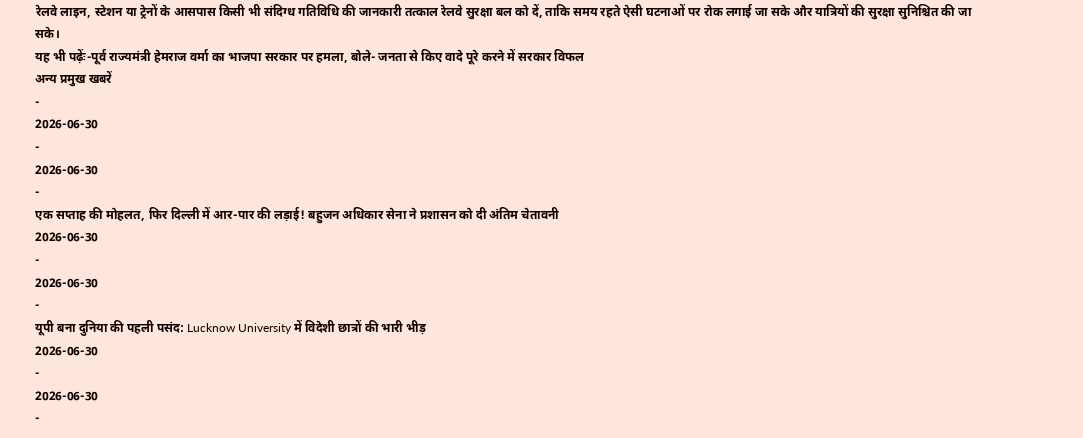रेलवे लाइन, स्टेशन या ट्रेनों के आसपास किसी भी संदिग्ध गतिविधि की जानकारी तत्काल रेलवे सुरक्षा बल को दें, ताकि समय रहते ऐसी घटनाओं पर रोक लगाई जा सके और यात्रियों की सुरक्षा सुनिश्चित की जा सके।
यह भी पढ़ेंः-पूर्व राज्यमंत्री हेमराज वर्मा का भाजपा सरकार पर हमला, बोले- जनता से किए वादे पूरे करने में सरकार विफल
अन्य प्रमुख खबरें
-
2026-06-30
-
2026-06-30
-
एक सप्ताह की मोहलत, फिर दिल्ली में आर-पार की लड़ाई! बहुजन अधिकार सेना ने प्रशासन को दी अंतिम चेतावनी
2026-06-30
-
2026-06-30
-
यूपी बना दुनिया की पहली पसंद: Lucknow University में विदेशी छात्रों की भारी भीड़
2026-06-30
-
2026-06-30
-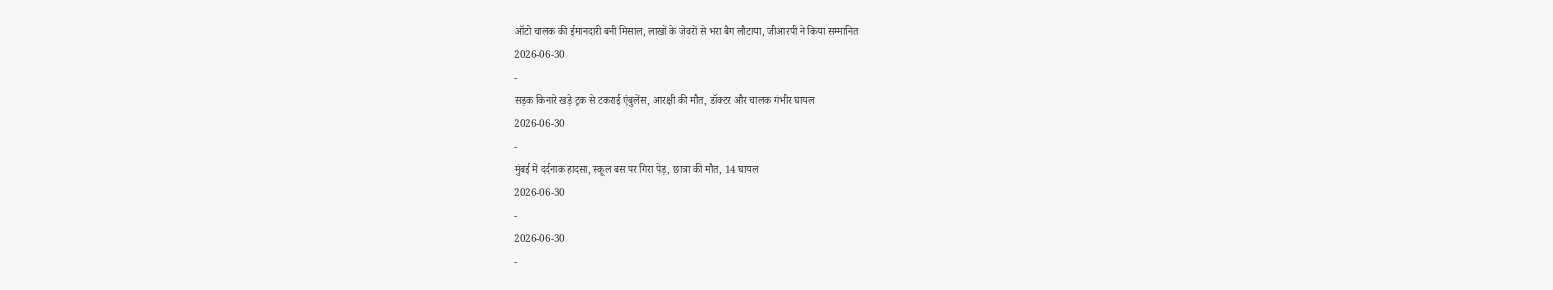ऑटो चालक की ईमानदारी बनी मिसाल, लाखों के जेवरों से भरा बैग लौटाया, जीआरपी ने किया सम्मानित
2026-06-30
-
सड़क किनारे खड़े ट्रक से टकराई एंबुलेंस, आरक्षी की मौत, डॉक्टर और चालक गंभीर घायल
2026-06-30
-
मुंबई में दर्दनाक हादसा, स्कूल बस पर गिरा पेड़, छात्रा की मौत, 14 घायल
2026-06-30
-
2026-06-30
-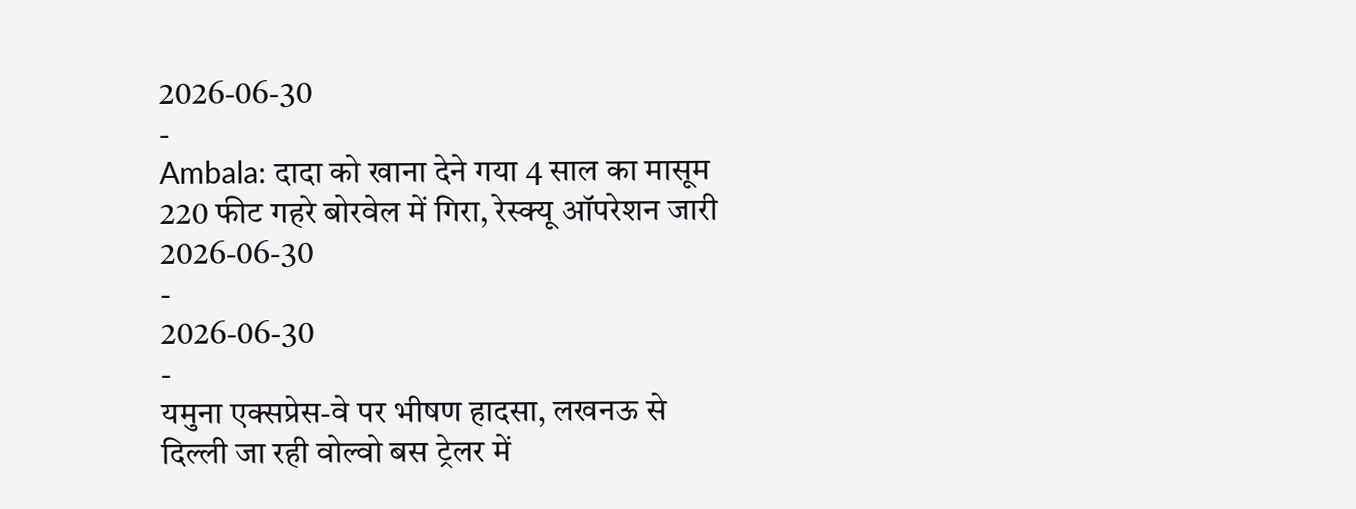2026-06-30
-
Ambala: दादा को खाना देने गया 4 साल का मासूम 220 फीट गहरे बोरवेल में गिरा, रेस्क्यू ऑपरेशन जारी
2026-06-30
-
2026-06-30
-
यमुना एक्सप्रेस-वे पर भीषण हादसा, लखनऊ से दिल्ली जा रही वोल्वो बस ट्रेलर में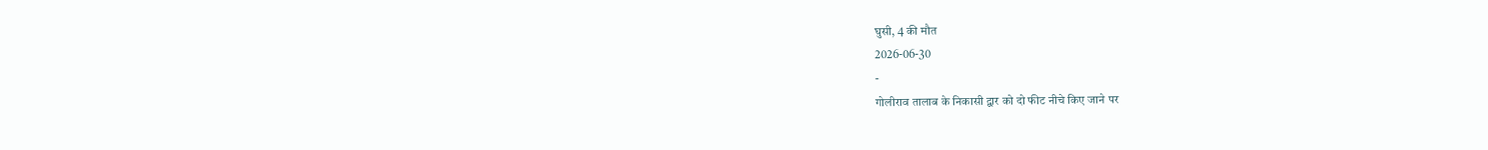घुसी, 4 की मौत
2026-06-30
-
गोलीराव तालाब के निकासी द्वार को दो फीट नीचे किए जाने पर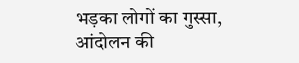भड़का लोगों का गुस्सा, आंदोलन की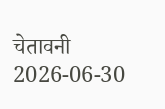चेतावनी
2026-06-30